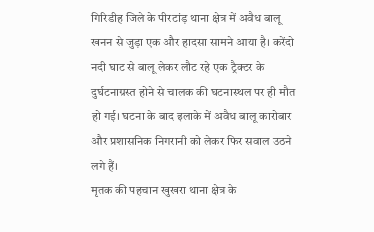गिरिडीह जिले के पीरटांड़ थाना क्षेत्र में अवैध बालू खनन से जुड़ा एक और हादसा सामने आया है। करेंदो नदी घाट से बालू लेकर लौट रहे एक ट्रैक्टर के दुर्घटनाग्रस्त होने से चालक की घटनास्थल पर ही मौत हो गई। घटना के बाद इलाके में अवैध बालू कारोबार और प्रशासनिक निगरानी को लेकर फिर सवाल उठने लगे हैं।
मृतक की पहचान खुखरा थाना क्षेत्र के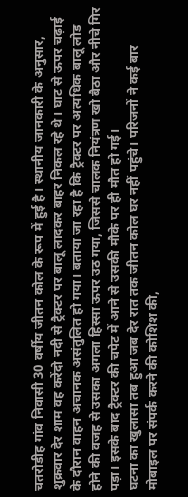चतरोडीह गांव निवासी 30 वर्षीय जीतन कोल के रूप में हुई है। स्थानीय जानकारी के अनुसार, शुक्रवार देर शाम वह करेंदो नदी से ट्रैक्टर पर बालू लादकर बाहर निकल रहे थे। घाट से ऊपर चढ़ाई के दौरान वाहन अचानक असंतुलित हो गया। बताया जा रहा है कि ट्रैक्टर पर अत्यधिक बालू लोड होने की वजह से उसका अगला हिस्सा ऊपर उठ गया, जिससे चालक नियंत्रण खो बैठा और नीचे गिर पड़ा। इसके बाद ट्रैक्टर की चपेट में आने से उसकी मौके पर ही मौत हो गई।
घटना का खुलासा तब हुआ जब देर रात तक जीतन कोल घर नहीं पहुंचे। परिजनों ने कई बार मोबाइल पर संपर्क करने की कोशिश की,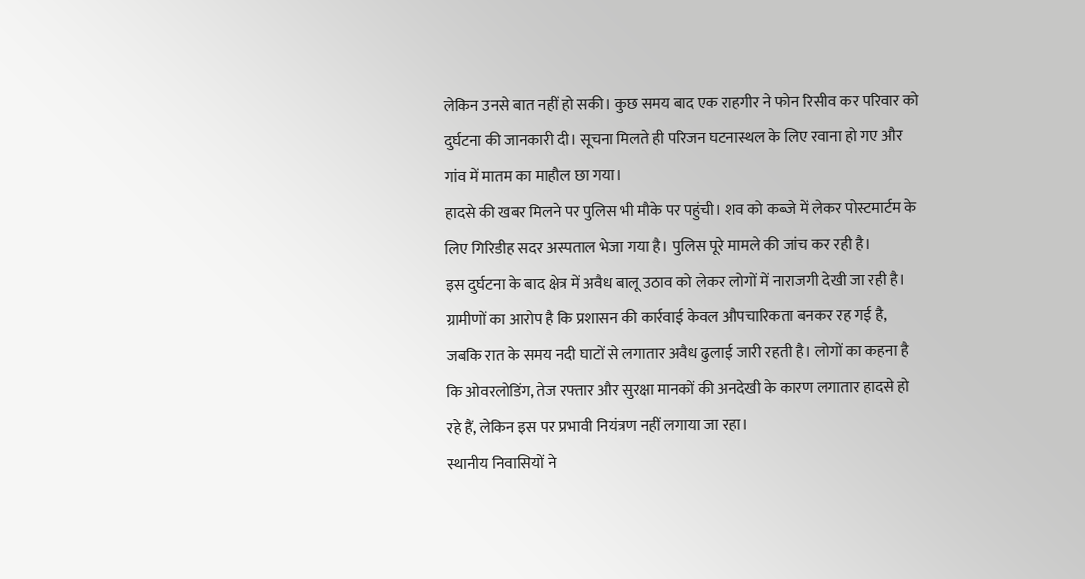लेकिन उनसे बात नहीं हो सकी। कुछ समय बाद एक राहगीर ने फोन रिसीव कर परिवार को दुर्घटना की जानकारी दी। सूचना मिलते ही परिजन घटनास्थल के लिए रवाना हो गए और गांव में मातम का माहौल छा गया।
हादसे की खबर मिलने पर पुलिस भी मौके पर पहुंची। शव को कब्जे में लेकर पोस्टमार्टम के लिए गिरिडीह सदर अस्पताल भेजा गया है। पुलिस पूरे मामले की जांच कर रही है।
इस दुर्घटना के बाद क्षेत्र में अवैध बालू उठाव को लेकर लोगों में नाराजगी देखी जा रही है। ग्रामीणों का आरोप है कि प्रशासन की कार्रवाई केवल औपचारिकता बनकर रह गई है, जबकि रात के समय नदी घाटों से लगातार अवैध ढुलाई जारी रहती है। लोगों का कहना है कि ओवरलोडिंग, तेज रफ्तार और सुरक्षा मानकों की अनदेखी के कारण लगातार हादसे हो रहे हैं, लेकिन इस पर प्रभावी नियंत्रण नहीं लगाया जा रहा।
स्थानीय निवासियों ने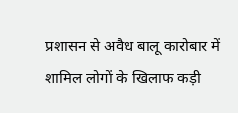प्रशासन से अवैध बालू कारोबार में शामिल लोगों के खिलाफ कड़ी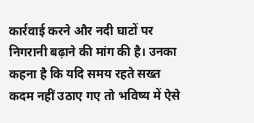कार्रवाई करने और नदी घाटों पर निगरानी बढ़ाने की मांग की है। उनका कहना है कि यदि समय रहते सख्त कदम नहीं उठाए गए तो भविष्य में ऐसे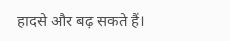हादसे और बढ़ सकते हैं।